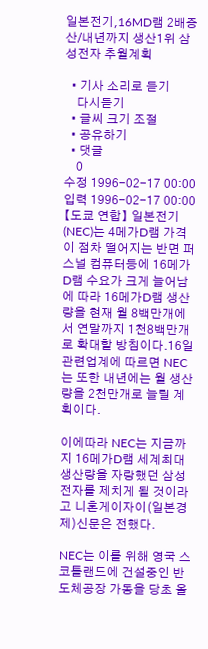일본전기,16MD램 2배증산/내년까지 생산1위 삼성전자 추월계획

  • 기사 소리로 듣기
    다시듣기
  • 글씨 크기 조절
  • 공유하기
  • 댓글
    0
수정 1996-02-17 00:00
입력 1996-02-17 00:00
【도쿄 연합】 일본전기(NEC)는 4메가D램 가격이 점차 떨어지는 반면 퍼스널 컴퓨터등에 16메가D램 수요가 크게 늘어남에 따라 16메가D램 생산량을 현재 월 8백만개에서 연말까지 1천8백만개로 확대할 방침이다.16일 관련업계에 따르면 NEC는 또한 내년에는 월 생산량을 2천만개로 늘릴 계획이다.

이에따라 NEC는 지금까지 16메가D램 세계최대 생산량을 자랑했던 삼성전자를 제치게 될 것이라고 니혼게이자이(일본경제)신문은 전했다.

NEC는 이를 위해 영국 스코틀랜드에 건설중인 반도체공장 가동을 당초 올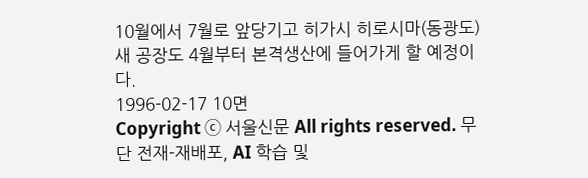10월에서 7월로 앞당기고 히가시 히로시마(동광도) 새 공장도 4월부터 본격생산에 들어가게 할 예정이다.
1996-02-17 10면
Copyright ⓒ 서울신문 All rights reserved. 무단 전재-재배포, AI 학습 및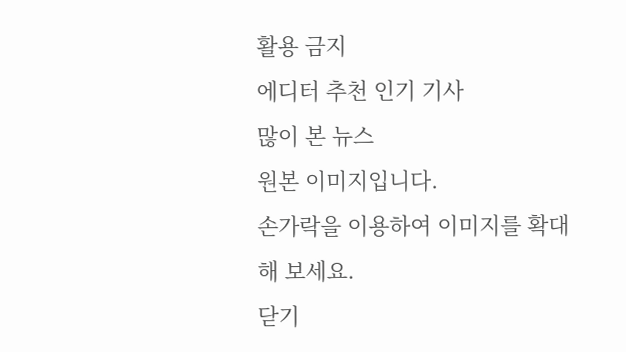활용 금지
에디터 추천 인기 기사
많이 본 뉴스
원본 이미지입니다.
손가락을 이용하여 이미지를 확대해 보세요.
닫기